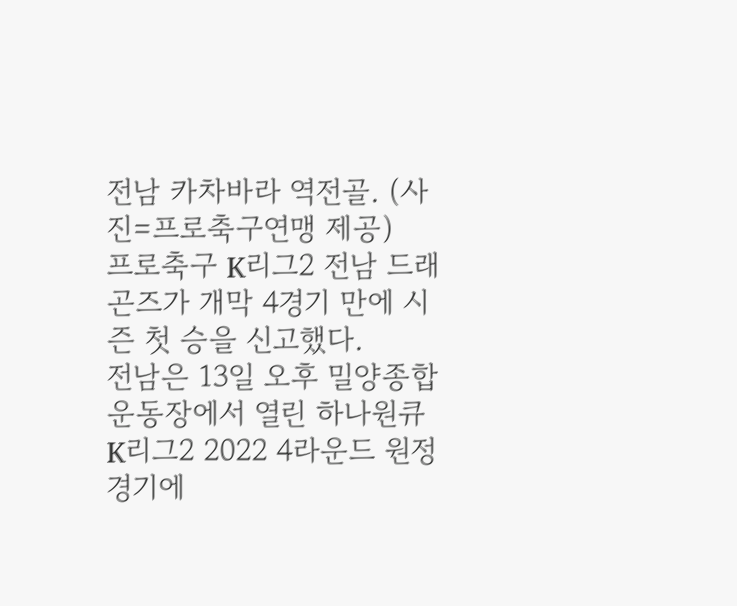전남 카차바라 역전골. (사진=프로축구연맹 제공)
프로축구 K리그2 전남 드래곤즈가 개막 4경기 만에 시즌 첫 승을 신고했다.
전남은 13일 오후 밀양종합운동장에서 열린 하나원큐 K리그2 2022 4라운드 원정 경기에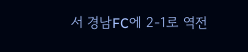서 경남FC에 2-1로 역전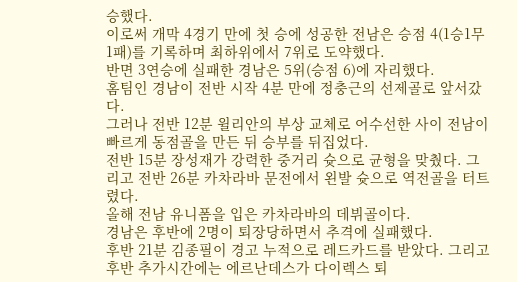승했다.
이로써 개막 4경기 만에 첫 승에 성공한 전남은 승점 4(1승1무1패)를 기록하며 최하위에서 7위로 도약했다.
반면 3연승에 실패한 경남은 5위(승점 6)에 자리했다.
홈팀인 경남이 전반 시작 4분 만에 정충근의 선제골로 앞서갔다.
그러나 전반 12분 윌리안의 부상 교체로 어수선한 사이 전남이 빠르게 동점골을 만든 뒤 승부를 뒤집었다.
전반 15분 장성재가 강력한 중거리 슛으로 균형을 맞췄다. 그리고 전반 26분 카차라바 문전에서 왼발 슛으로 역전골을 터트렸다.
올해 전남 유니폼을 입은 카차라바의 데뷔골이다.
경남은 후반에 2명이 퇴장당하면서 추격에 실패했다.
후반 21분 김종필이 경고 누적으로 레드카드를 받았다. 그리고 후반 추가시간에는 에르난데스가 다이렉스 퇴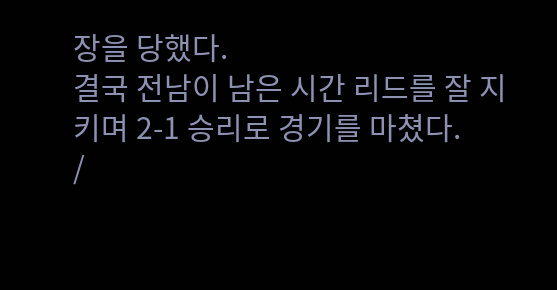장을 당했다.
결국 전남이 남은 시간 리드를 잘 지키며 2-1 승리로 경기를 마쳤다.
/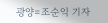광양=조순익 기자